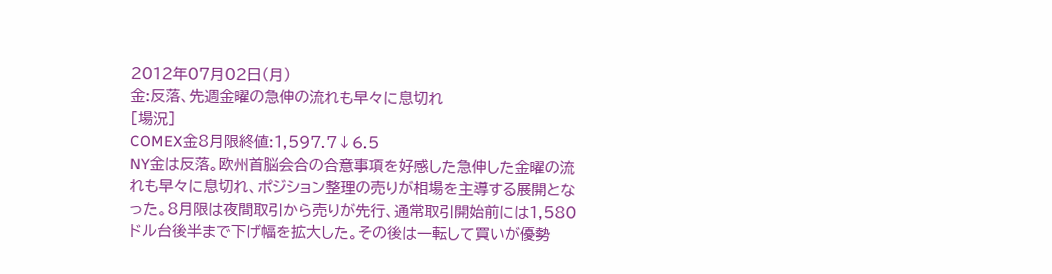2012年07月02日(月)
金:反落、先週金曜の急伸の流れも早々に息切れ
[場況]
COMEX金8月限終値:1,597.7↓6.5
NY金は反落。欧州首脳会合の合意事項を好感した急伸した金曜の流れも早々に息切れ、ポジション整理の売りが相場を主導する展開となった。8月限は夜間取引から売りが先行、通常取引開始前には1,580ドル台後半まで下げ幅を拡大した。その後は一転して買いが優勢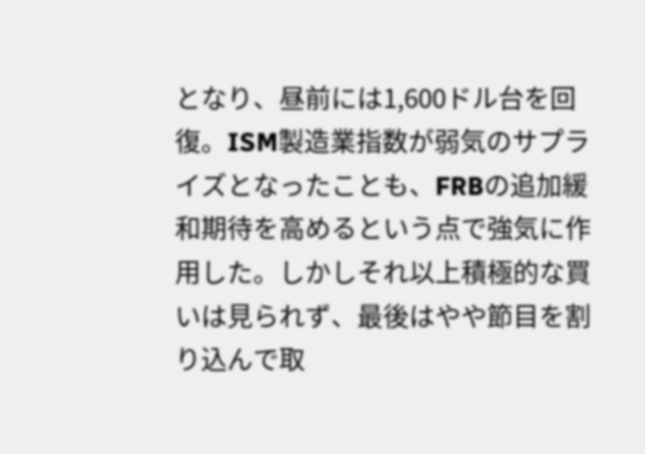となり、昼前には1,600ドル台を回復。ISM製造業指数が弱気のサプライズとなったことも、FRBの追加緩和期待を高めるという点で強気に作用した。しかしそれ以上積極的な買いは見られず、最後はやや節目を割り込んで取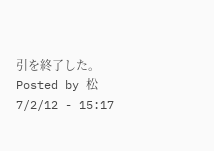引を終了した。
Posted by 松 7/2/12 - 15:17